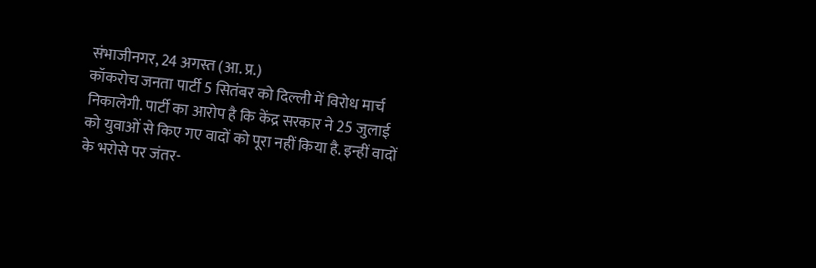संभाजीनगर, 24 अगस्त (आ. प्र.)
कॉकरोच जनता पार्टी 5 सितंबर को दिल्ली में विरोध मार्च निकालेगी. पार्टी का आरोप है कि केंद्र सरकार ने 25 जुलाई को युवाओं से किए गए वादों को पूरा नहीं किया है. इन्हीं वादों के भरोसे पर जंतर-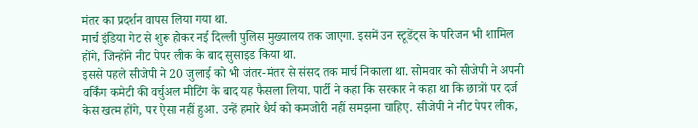मंतर का प्रदर्शन वापस लिया गया था.
मार्च इंडिया गेट से शुरू होकर नई दिल्ली पुलिस मुख्यालय तक जाएगा. इसमें उन स्टूडेंट्स के परिजन भी शामिल होंगे, जिन्होंने नीट पेपर लीक के बाद सुसाइड किया था.
इससे पहले सीजेपी ने 20 जुलाई को भी जंतर-मंतर से संसद तक मार्च निकाला था. सोमवार को सीजेपी ने अपनी वर्किंग कमेटी की वर्चुअल मीटिंग के बाद यह फैसला लिया. पार्टी ने कहा कि सरकार ने कहा था कि छात्रों पर दर्ज केस खत्म होंगे, पर ऐसा नहीं हुआ. उन्हें हमारे धैर्य को कमजोरी नहीं समझना चाहिए. सीजेपी ने नीट पेपर लीक,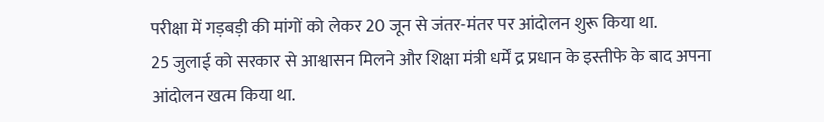परीक्षा में गड़बड़ी की मांगों को लेकर 20 जून से जंतर-मंतर पर आंदोलन शुरू किया था.
25 जुलाई को सरकार से आश्वासन मिलने और शिक्षा मंत्री धर्में द्र प्रधान के इस्तीफे के बाद अपना आंदोलन खत्म किया था.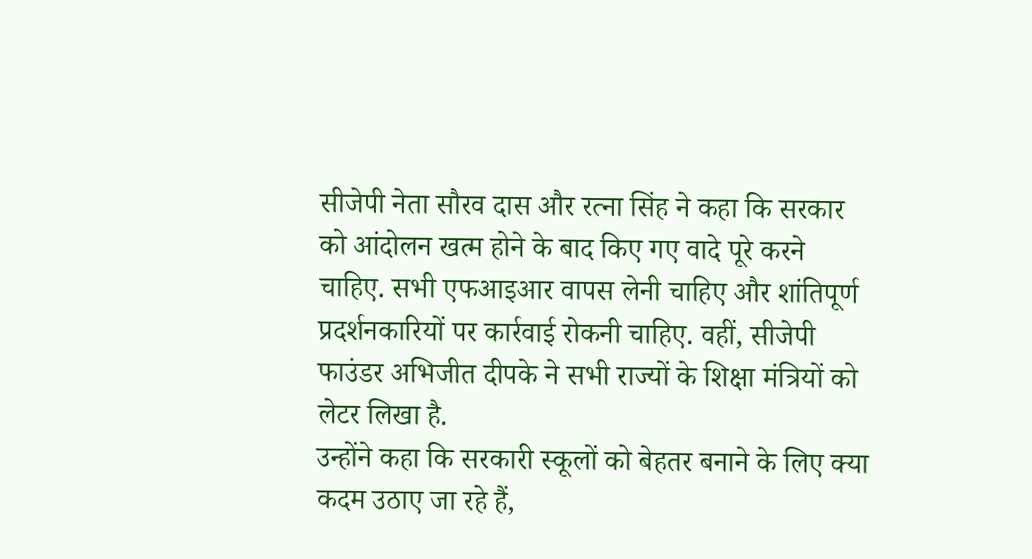सीजेपी नेता सौरव दास और रत्ना सिंह ने कहा कि सरकार को आंदोलन खत्म होने के बाद किए गए वादे पूरे करने चाहिए. सभी एफआइआर वापस लेनी चाहिए और शांतिपूर्ण प्रदर्शनकारियों पर कार्रवाई रोकनी चाहिए. वहीं, सीजेपी फाउंडर अभिजीत दीपके ने सभी राज्यों के शिक्षा मंत्रियों को लेटर लिखा है.
उन्होंने कहा कि सरकारी स्कूलों को बेहतर बनाने के लिए क्या कदम उठाए जा रहे हैं,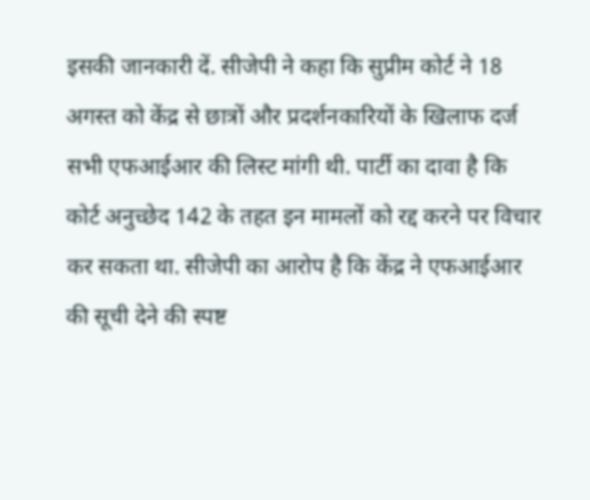इसकी जानकारी दें. सीजेपी ने कहा कि सुप्रीम कोर्ट ने 18 अगस्त को केंद्र से छात्रों और प्रदर्शनकारियों के खिलाफ दर्ज सभी एफआईआर की लिस्ट मांगी थी. पार्टी का दावा है कि कोर्ट अनुच्छेद 142 के तहत इन मामलों को रद्द करने पर विचार कर सकता था. सीजेपी का आरोप है कि केंद्र ने एफआईआर की सूची देने की स्पष्ट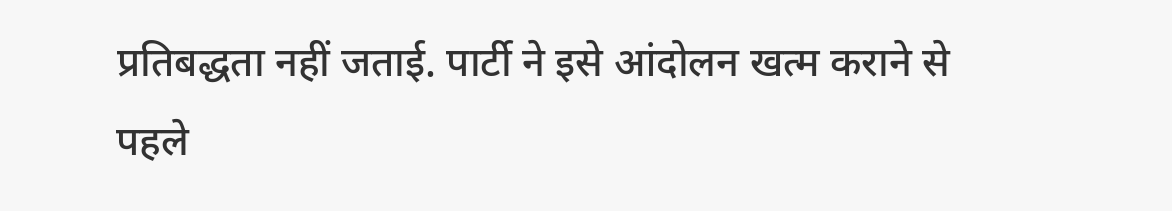प्रतिबद्धता नहीं जताई. पार्टी ने इसे आंदोलन खत्म कराने से पहले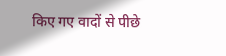किए गए वादों से पीछे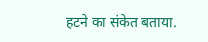हटने का संकेत बताया.